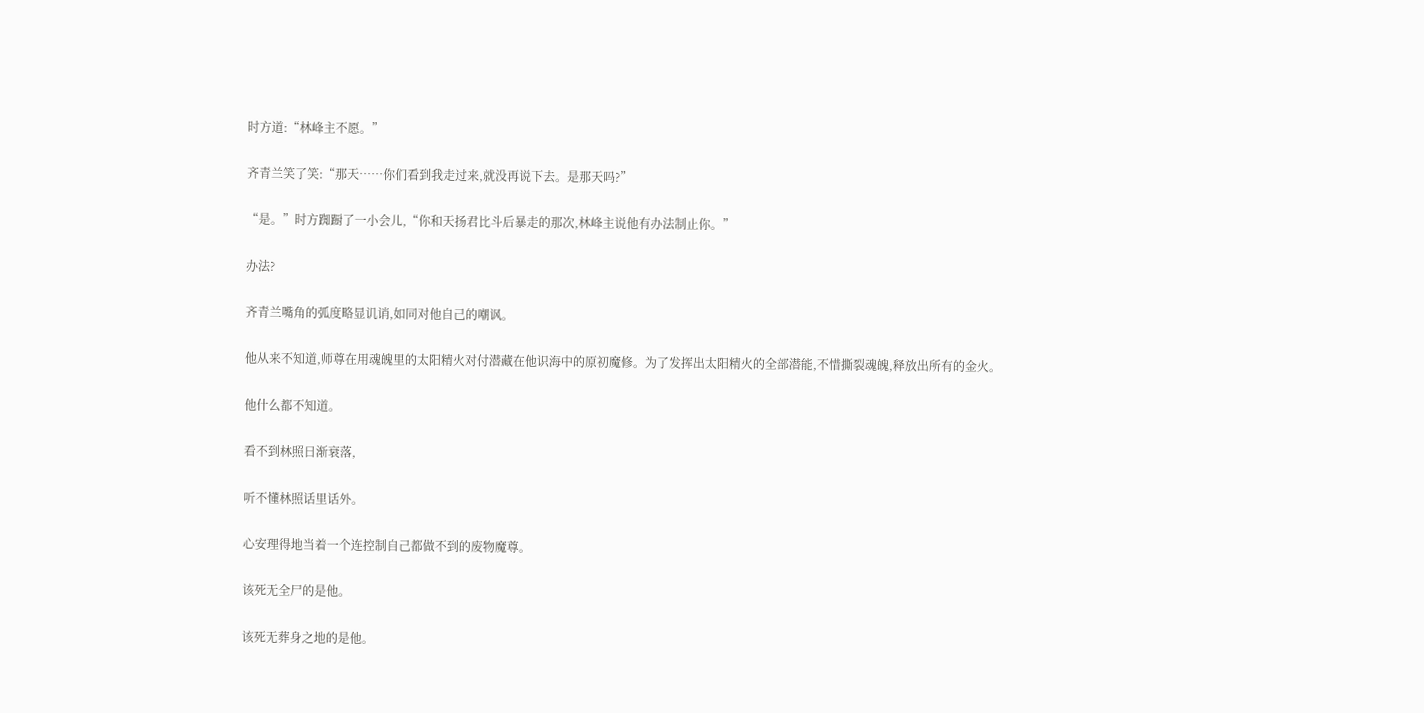时方道:“林峰主不愿。”

齐青兰笑了笑:“那天……你们看到我走过来,就没再说下去。是那天吗?”

“是。”时方踟蹰了一小会儿,“你和天扬君比斗后暴走的那次,林峰主说他有办法制止你。”

办法?

齐青兰嘴角的弧度略显讥诮,如同对他自己的嘲讽。

他从来不知道,师尊在用魂魄里的太阳精火对付潜藏在他识海中的原初魔修。为了发挥出太阳精火的全部潜能,不惜撕裂魂魄,释放出所有的金火。

他什么都不知道。

看不到林照日渐衰落,

听不懂林照话里话外。

心安理得地当着一个连控制自己都做不到的废物魔尊。

该死无全尸的是他。

该死无葬身之地的是他。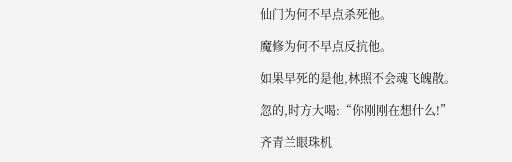仙门为何不早点杀死他。

魔修为何不早点反抗他。

如果早死的是他,林照不会魂飞魄散。

忽的,时方大喝:“你刚刚在想什么!”

齐青兰眼珠机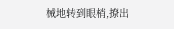械地转到眼梢,撩出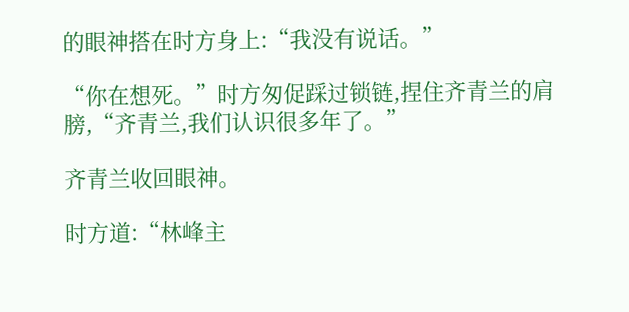的眼神搭在时方身上:“我没有说话。”

“你在想死。”时方匆促踩过锁链,捏住齐青兰的肩膀,“齐青兰,我们认识很多年了。”

齐青兰收回眼神。

时方道:“林峰主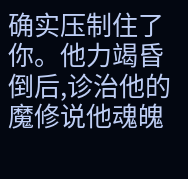确实压制住了你。他力竭昏倒后,诊治他的魔修说他魂魄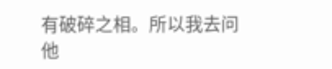有破碎之相。所以我去问他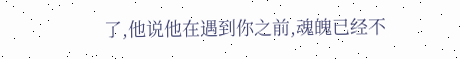了,他说他在遇到你之前,魂魄已经不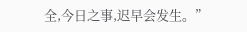全,今日之事,迟早会发生。”